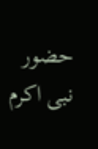حضور نبی اکرم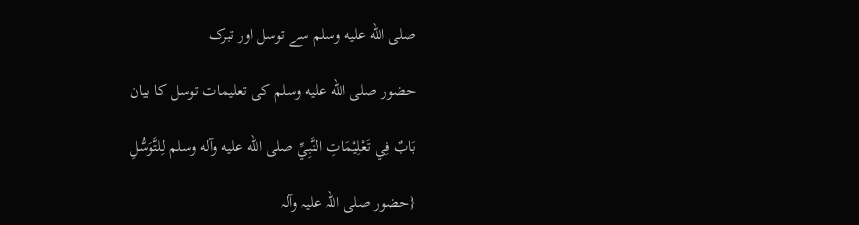صلى الله عليه وسلم سے توسل اور تبرک

حضور صلى الله عليه وسلم کی تعلیمات توسل کا بیان

بَابٌ فِي تَعْلِيْمَاتِ النَّبِيِّ صلی الله عليه وآله وسلم لِلتَّوَسُّلِ

{حضور صلی اللہ علیہ وآلہ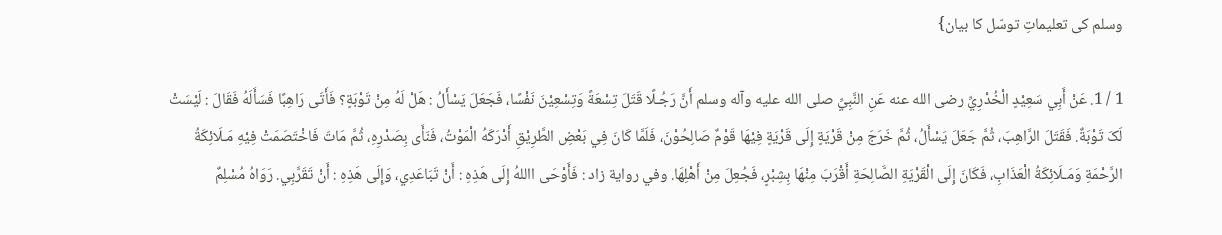وسلم کی تعلیماتِ توسّل کا بیان}

1 / 1. عَنْ أَبِي سَعِيْدٍ الْخُدْرِيِّ رضی الله عنه عَنِ النَّبِيِّ صلی الله عليه وآله وسلم أَنَّ رَجُـلًا قَتَلَ تِسْعَةً وَتِسْعِيْنَ نَفْسًا، فَجَعَلَ يَسْأَلُ : هَلْ لَهُ مِنْ تَوْبَةٍ؟ فَأَتَی رَاهِبًا فَسَأَلَهُ فَقَالَ : لَيْسَتْ لَکَ تَوْبَةٌ. فَقَتَلَ الرَّاهِبَ، ثُمَّ جَعَلَ يَسْأَلُ، ثُمَّ خَرَجَ مِنْ قَرْيَةٍ إِلَی قَرْيَةٍ فِيْهَا قَوْمٌ صَالِحُوْنَ، فَلَمَّا کَانَ فِي بَعْضِ الطَّرِيْقِ أَدْرَکَهُ الْمَوْتُ، فَنَأَی بِصَدْرِهِ، ثُمَّ مَاتَ فَاخْتَصَمَتْ فِيْهِ مَـلَائِکَةُ الرَّحْمَةِ وَمَـلَائِکَةُ الْعَذَابِ، فَکَانَ إِلَی الْقَرْيَةِ الصَّالِحَةِ أَقْرَبَ مِنْهَا بِشِبْرٍ، فَجُعِلَ مِنْ أَهْلِهَا. وفي رواية زاد : فَأَوْحَی االلهُ إِلَی هَذِهِ : أَنْ تَبَاعَدِي، وَإِلَی هَذِهِ : أَنْ تَقَرَّبِي. رَوَاهُ مُسْلِمٌ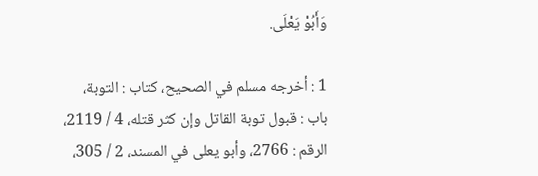وَأَبُوْ يَعْلَی.

1 : أخرجه مسلم في الصحيح، کتاب : التوبة، باب : قبول توبة القاتل وإن کثر قتله، 4 / 2119، الرقم : 2766، وأبو يعلی في المسند، 2 / 305،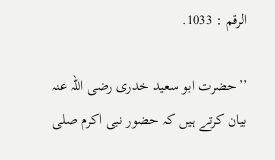الرقم : 1033.

’’حضرت ابو سعید خدری رضی اللہ عنہ بیان کرتے ہیں کہ حضور نبی اکرم صلی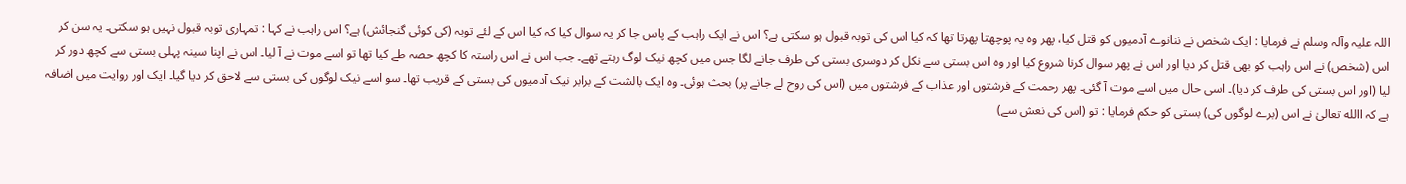اللہ علیہ وآلہ وسلم نے فرمایا : ایک شخص نے ننانوے آدمیوں کو قتل کیا، پھر وہ یہ پوچھتا پھرتا تھا کہ کیا اس کی توبہ قبول ہو سکتی ہے؟ اس نے ایک راہب کے پاس جا کر یہ سوال کیا کہ کیا اس کے لئے توبہ (کی کوئی گنجائش) ہے؟ اس راہب نے کہا : تمہاری توبہ قبول نہیں ہو سکتی۔ یہ سن کر اس (شخص) نے اس راہب کو بھی قتل کر دیا اور اس نے پھر سوال کرنا شروع کیا اور وہ اس بستی سے نکل کر دوسری بستی کی طرف جانے لگا جس میں کچھ نیک لوگ رہتے تھے۔ جب اس نے اس راستہ کا کچھ حصہ طے کیا تھا تو اسے موت نے آ لیا۔ اس نے اپنا سینہ پہلی بستی سے کچھ دور کر لیا (اور اس بستی کی طرف کر دیا)۔ اسی حال میں اسے موت آ گئی۔ پھر رحمت کے فرشتوں اور عذاب کے فرشتوں میں (اس کی روح لے جانے پر) بحث ہوئی۔ وہ ایک بالشت کے برابر نیک آدمیوں کی بستی کے قریب تھا۔ سو اسے نیک لوگوں کی بستی سے لاحق کر دیا گیا۔ ایک اور روایت میں اضافہ ہے کہ االله تعالیٰ نے اس (برے لوگوں کی) بستی کو حکم فرمایا : تو (اس کی نعش سے)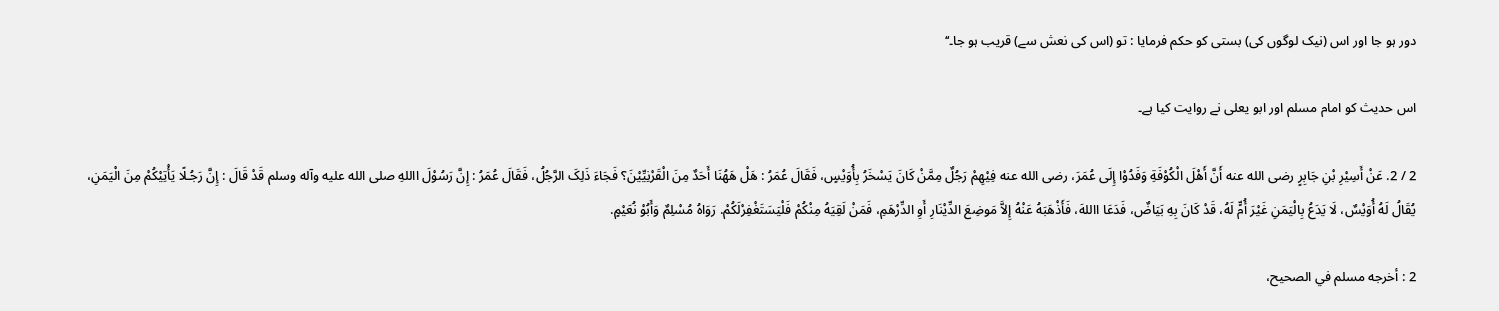دور ہو جا اور اس (نیک لوگوں کی) بستی کو حکم فرمایا : تو (اس کی نعش سے) قریب ہو جا۔‘‘

اس حدیث کو امام مسلم اور ابو یعلی نے روایت کیا ہے۔

2 / 2. عَنْ أَسِيْرِ بْنِ جَابِرٍ رضی الله عنه أَنَّ أَهْلَ الْکُوْفَةِ وَفَدُوْا إِلَی عُمَرَ، رضی الله عنه فِيْهِمْ رَجُلٌ مِمَّنْ کَانَ يَسْخَرُ بِأُوَيْسٍ، فَقَالَ عُمَرُ : هَلْ هَهُنَا أَحَدٌ مِنَ الْقَرْنِيِّيْنَ؟ فَجَاءَ ذَلِکَ الرَّجُلُ، فَقَالَ عُمَرُ : إِنَّ رَسُوْلَ االلهِ صلی الله عليه وآله وسلم قَدْ قَالَ : إِنَّ رَجُـلًا يَأْتِيْکُمْ مِنَ الْيَمَنِ، يُقَالُ لَهُ أُوَيْسٌ، لَا يَدَعُ بِالْيَمَنِ غَيْرَ أُمٍّ لَهُ، قَدْ کَانَ بِهِ بَيَاضٌ، فَدَعَا االلهَ، فَأَذْهَبَهُ عَنْهُ إِلاَّ مَوضِعَ الدِّيْنَارِ أَوِ الدِّرْهَمِ، فَمَنْ لَقِيَهُ مِنْکُمْ فَلْيَسَتَغْفِرْلَکُمْ. رَوَاهُ مُسْلِمٌ وَأَبُوْ نُعَيْمٍ.

2 : أخرجه مسلم في الصحيح،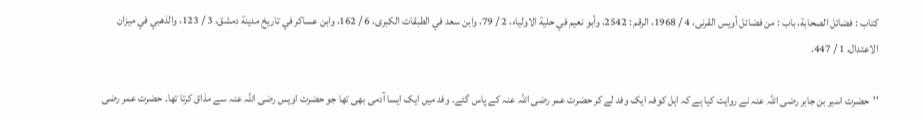کتاب : فضائل الصحابة، باب : من فضائل أويس القرنی، 4 / 1968، الرقم : 2542، وأبو نعيم في حلية الاولياء، 2 / 79، وابن سعد في الطبقات الکبری، 6 / 162، وابن عساکر في تاريخ مدينة دمشق، 3 / 123، والذهبي في ميزان الاعتدال، 1 / 447.

’’حضرت اسیر بن جابر رضی اللہ عنہ نے روایت کیا ہے کہ اہل کوفہ ایک وفد لے کر حضرت عمر رضی اللہ عنہ کے پاس گئے۔ وفد میں ایک ایسا آدمی بھی تھا جو حضرت اویس رضی اللہ عنہ سے مذاق کرتا تھا۔ حضرت عمر رضی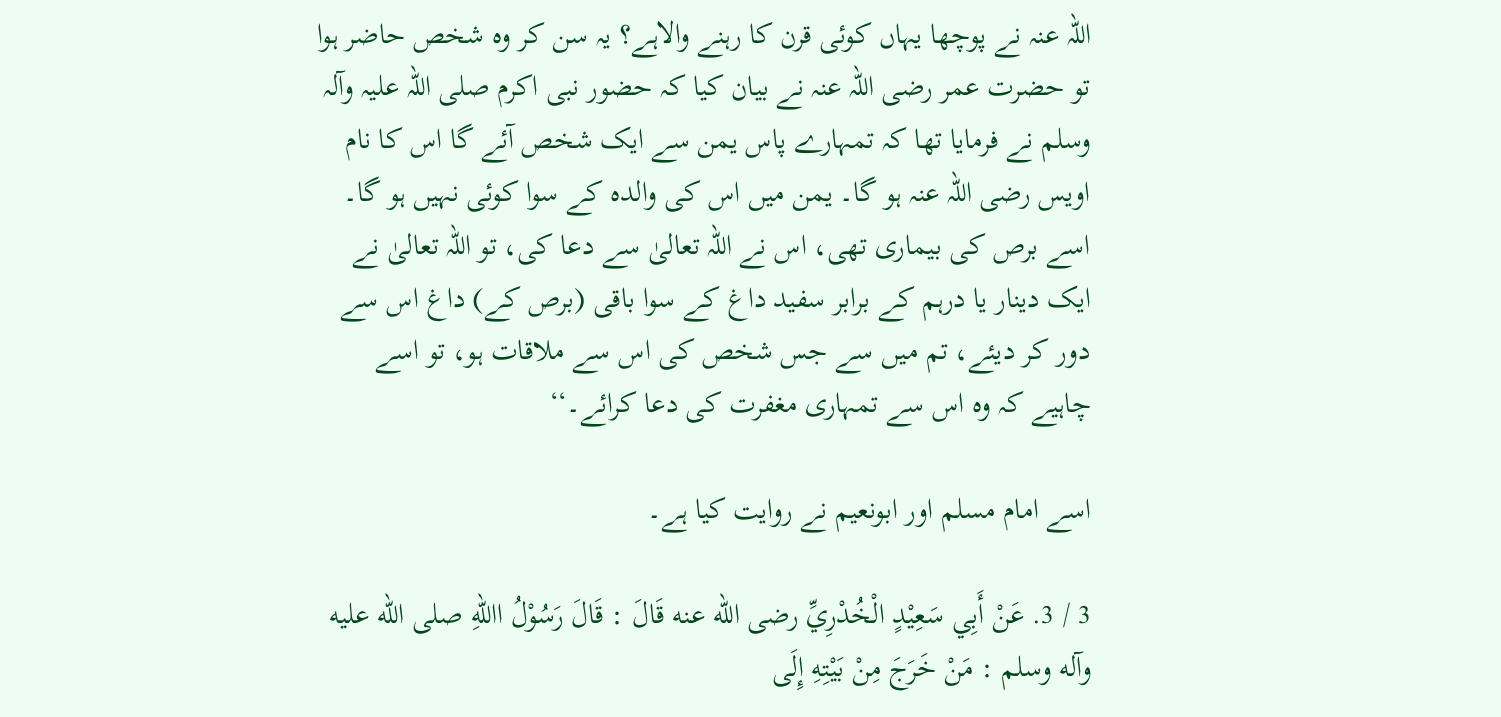اللہ عنہ نے پوچھا یہاں کوئی قرن کا رہنے والاہے؟ یہ سن کر وہ شخص حاضر ہوا تو حضرت عمر رضی اللہ عنہ نے بیان کیا کہ حضور نبی اکرم صلی اللہ علیہ وآلہ وسلم نے فرمایا تھا کہ تمہارے پاس یمن سے ایک شخص آئے گا اس کا نام اویس رضی اللہ عنہ ہو گا۔ یمن میں اس کی والدہ کے سوا کوئی نہیں ہو گا۔ اسے برص کی بیماری تھی، اس نے اللہ تعالیٰ سے دعا کی، تو اللہ تعالیٰ نے ایک دینار یا درہم کے برابر سفید داغ کے سوا باقی (برص کے) داغ اس سے دور کر دیئے، تم میں سے جس شخص کی اس سے ملاقات ہو، تو اسے چاہیے کہ وہ اس سے تمہاری مغفرت کی دعا کرائے۔‘‘

اسے امام مسلم اور ابونعیم نے روایت کیا ہے۔

3 / 3. عَنْ أَبِي سَعِيْدٍ الْخُدْرِيِّ رضی الله عنه قَالَ : قَالَ رَسُوْلُ االلهِ صلی الله عليه وآله وسلم : مَنْ خَرَجَ مِنْ بَيْتِهِ إِلَی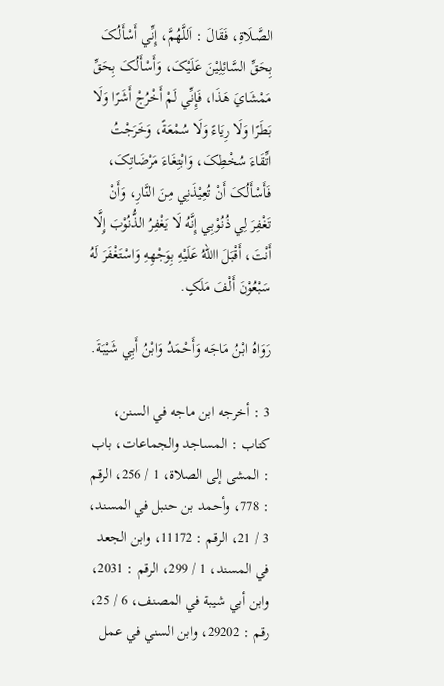الصَّـلَاةِ، فَقَالَ : اَللَّهُمَّ، إِنِّي أَسْأَلُـکَ بِحَقِّ السَّائِلِيْنَ عَلَيْکَ، وَأَسْأَلُـکَ بِحَقِّ مَمْشَايَ هَذَا، فَإِنِّي لَمْ أَخْرُجْ أَشَرًا وَلَا بَطَرًا وَلَا رِيَاءً وَلَا سُمْعَةً، وَخَرَجْتُ اتِّقَاءَ سُخْطِکَ، وَابْتِغَاءَ مَرْضَاتِکَ، فَأَسْأَلُـکَ أَنْ تُعِيْذَنِي مِنَ النَّارِ، وَأَنْ تَغْفِرَ لِي ذُنُوْبِي إِنَّهُ لَا يَغْفِرُ الذُّنُوْبَ إِلَّا أَنْتَ، أَقْبَلَ االلهُ عَلَيْهِ بِوَجْهِهِ وَاسْتَغْفَرَ لَهُ سَبْعُوْنَ أَلْفَ مَلَکٍ.

رَوَاهُ ابْنُ مَاجَه وَأَحْمَدُ وَابْنُ أَبِي شَيْبَةَ.

3 : أخرجه ابن ماجه في السنن، کتاب : المساجد والجماعات، باب : المشی إلی الصلاة، 1 / 256، الرقم : 778، وأحمد بن حنبل في المسند، 3 / 21، الرقم : 11172، وابن الجعد في المسند، 1 / 299، الرقم : 2031، وابن أبي شيبة في المصنف، 6 / 25، رقم : 29202، وابن السني في عمل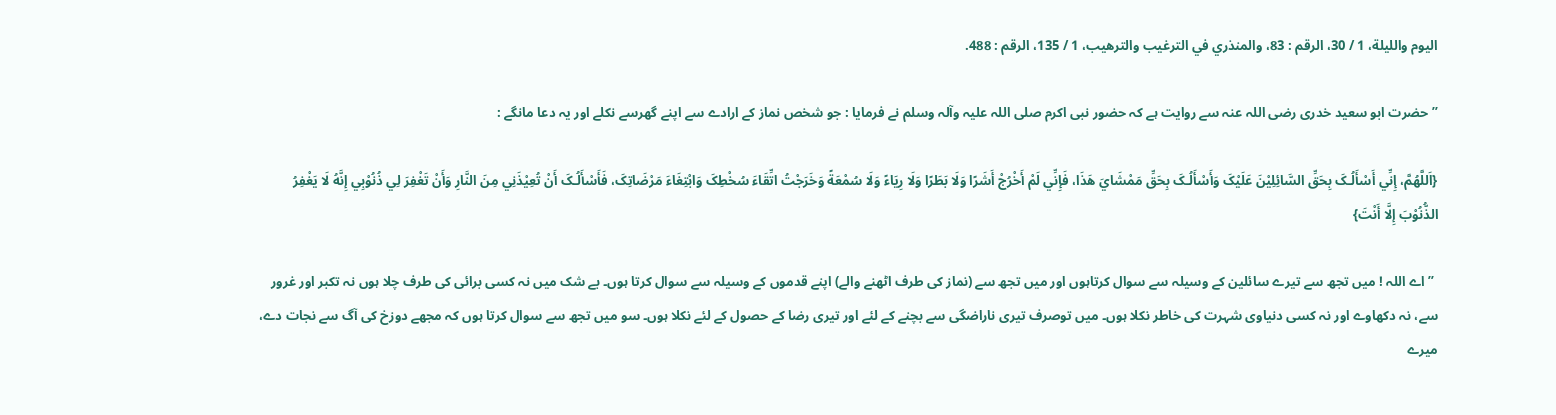اليوم والليلة، 1 / 30، الرقم : 83، والمنذري في الترغيب والترهيب، 1 / 135، الرقم : 488.

’’حضرت ابو سعید خدری رضی اللہ عنہ سے روایت ہے کہ حضور نبی اکرم صلی اللہ علیہ وآلہ وسلم نے فرمایا : جو شخص نماز کے ارادے سے اپنے گھرسے نکلے اور یہ دعا مانگے :

{اَللَّهُمَّ، إِنِّي أَسْأَلُـکَ بِحَقِّ السَّائِلِيْنَ عَلَيْکَ وَأَسْأَلُـکَ بِحَقِّ مَمْشَايَ هَذَا، فَإِنِّي لَمْ أَخْرُجْ أَشَرًا وَلَا بَطَرًا وَلَا رِيَاءً وَلَا سُمْعَةً وَخَرَجْتُ اتِّقَاءَ سُخْطِکَ وَابْتِغَاءَ مَرْضَاتِکَ، فَأَسْأَلُـکَ أَنْ تُعِيْذَنِي مِنَ النَّارِ وَأَنْ تَغْفِرَ لِي ذُنُوْبِي إِنَّهُ لَا يَغْفِرُ الذُّنُوْبَ إِلَّا أَنْتَ}

 ’’اے اللہ ! میں تجھ سے تیرے سائلین کے وسیلہ سے سوال کرتاہوں اور میں تجھ سے (نماز کی طرف اٹھنے والے) اپنے قدموں کے وسیلہ سے سوال کرتا ہوں۔ بے شک میں نہ کسی برائی کی طرف چلا ہوں نہ تکبر اور غرور سے، نہ دکھاوے اور نہ کسی دنیاوی شہرت کی خاطر نکلا ہوں۔ میں توصرف تیری ناراضگی سے بچنے کے لئے اور تیری رضا کے حصول کے لئے نکلا ہوں۔ سو میں تجھ سے سوال کرتا ہوں کہ مجھے دوزخ کی آگ سے نجات دے، میرے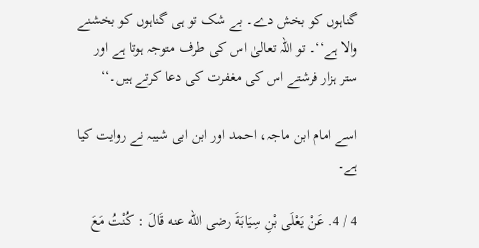گناہوں کو بخش دے۔ بے شک تو ہی گناہوں کو بخشنے والا ہے‘‘۔ تو اللہ تعالیٰ اس کی طرف متوجہ ہوتا ہے اور ستر ہزار فرشتے اس کی مغفرت کی دعا کرتے ہیں۔‘‘

اسے امام ابن ماجہ، احمد اور ابن ابی شیبہ نے روایت کیا ہے۔

4 / 4. عَنْ يَعْلَی بْنِ سِيَابَةَ رضی الله عنه قَالَ : کُنْتُ مَعَ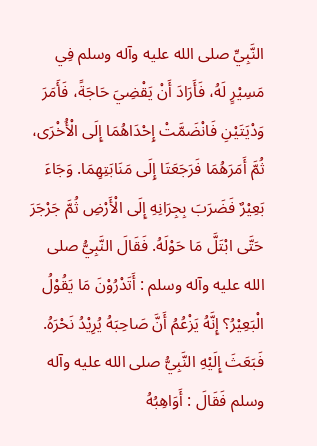النَّبِيِّ صلی الله عليه وآله وسلم فِي مَسِيْرٍ لَهُ، فَأَرَادَ أَنْ يَقْضِيَ حَاجَةً، فَأَمَرَ وَدْيَتَيْنِ فَانْضَمَّتْ إِحْدَاهُمَا إِلَی الْأُخْرَی، ثُمَّ أَمَرَهُمَا فَرَجَعَتَا إِلَی مَنَابَتِهِمَا. وَجَاءَ بَعِيْرٌ فَضَرَبَ بِجِرَانِهِ إِلَی الْأَرْضِ ثُمَّ جَرْجَرَ حَتَّی ابْتَلَّ مَا حَوْلَهُ. فَقَالَ النَّبِيُّ صلی الله عليه وآله وسلم : أَتَدْرُوْنَ مَا يَقُوْلُ الْبَعِيْرُ؟ إِنَّهُ يَزْعُمُ أَنَّ صَاحِبَهُ يُرِيْدُ نَحْرَهُ. فَبَعَثَ إِلَيْهِ النَّبِيُّ صلی الله عليه وآله وسلم فَقَالَ : أَوَاهِبُهُ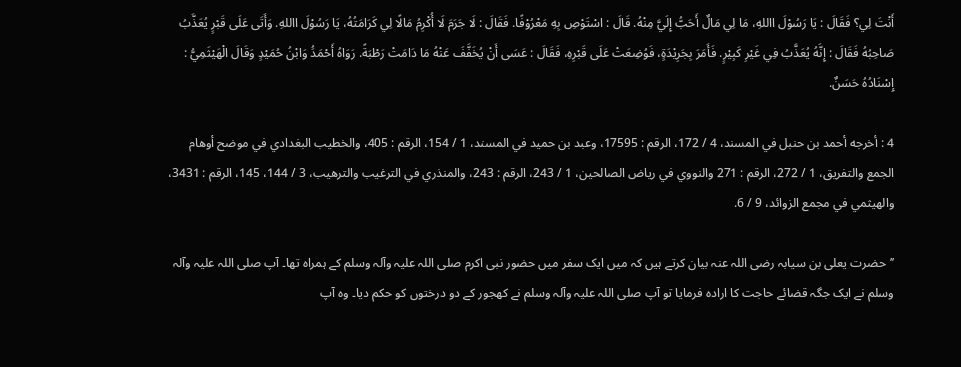أَنْتَ لِي؟ فَقَالَ : يَا رَسُوْلَ االلهِ، مَا لِي مَالٌ أَحَبُّ إِلَيَّ مِنْهُ. قَالَ : اسْتَوْصِ بِهِ مَعْرُوْفًا. فَقَالَ : لَا جَرَمَ لَا أُکْرِمُ مَالًا لِي کَرَامَتُهُ، يَا رَسُوْلَ االلهِ. وَأَتَی عَلَی قَبْرٍ يُعَذَّبُ صَاحِبُهُ فَقَالَ : إِنَّهُ يُعَذَّبُ فِي غَيْرِ کَبِيْرٍ. فَأَمَرَ بِجَرِيْدَةٍ، فَوُضِعَتْ عَلَی قَبْرِهِ، فَقَالَ : عَسَی أَنْ يُخَفَّفَ عَنْهُ مَا دَامَتْ رَطْبَةً. رَوَاهُ أَحْمَدَُ وَابْنُ حُمَيْدٍ وَقَالَ الْهَيْثَمِيُّ : إِسْنَادُهُ حَسَنٌ.

4 : أخرجه أحمد بن حنبل في المسند، 4 / 172، الرقم : 17595، وعبد بن حميد في المسند، 1 / 154، الرقم : 405، والخطيب البغدادي في موضح أوهام الجمع والتفريق، 1 / 272، الرقم : 271 والنووي في رياض الصالحين، 1 / 243، الرقم : 243، والمنذري في الترغيب والترهيب، 3 / 144، 145، الرقم : 3431، والهيثمي في مجمع الزوائد، 9 / 6.

’’حضرت یعلی بن سیابہ رضی اللہ عنہ بیان کرتے ہیں کہ میں ایک سفر میں حضور نبی اکرم صلی اللہ علیہ وآلہ وسلم کے ہمراہ تھا۔ آپ صلی اللہ علیہ وآلہ وسلم نے ایک جگہ قضائے حاجت کا ارادہ فرمایا تو آپ صلی اللہ علیہ وآلہ وسلم نے کھجور کے دو درختوں کو حکم دیا۔ وہ آپ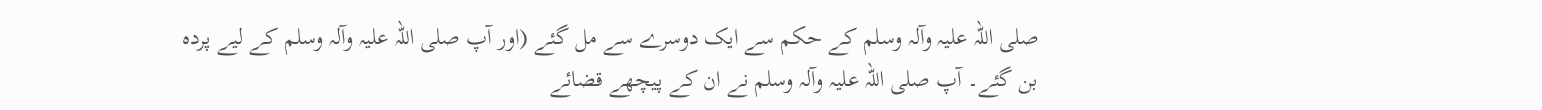صلی اللہ علیہ وآلہ وسلم کے حکم سے ایک دوسرے سے مل گئے (اور آپ صلی اللہ علیہ وآلہ وسلم کے لیے پردہ بن گئے۔ آپ صلی اللہ علیہ وآلہ وسلم نے ان کے پیچھے قضائے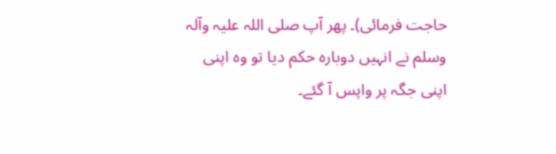حاجت فرمائی)۔ پھر آپ صلی اللہ علیہ وآلہ وسلم نے انہیں دوبارہ حکم دیا تو وہ اپنی اپنی جگہ پر واپس آ گئے۔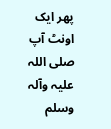پھر ایک اونٹ آپ صلی اللہ علیہ وآلہ وسلم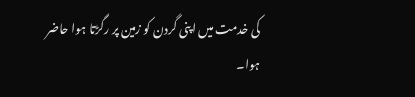کی خدمت میں اپنی گردن کو زمین پر رگڑتا ہوا حاضر ہوا۔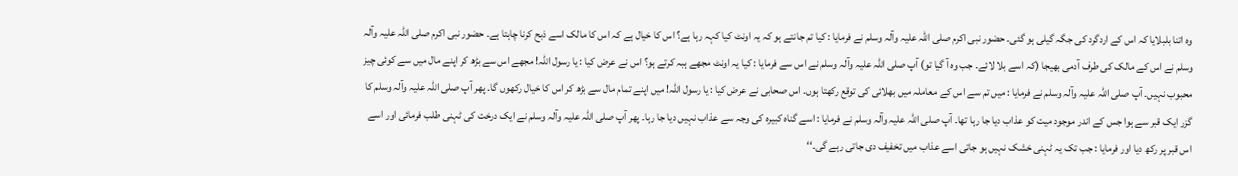وہ اتنا بلبلایا کہ اس کے اردگرد کی جگہ گیلی ہو گئی۔ حضور نبی اکرم صلی اللہ علیہ وآلہ وسلم نے فرمایا : کیا تم جانتے ہو کہ یہ اونٹ کیا کہہ رہا ہے؟ اس کا خیال ہے کہ اس کا مالک اسے ذبح کرنا چاہتا ہے۔ حضور نبی اکرم صلی اللہ علیہ وآلہ وسلم نے اس کے مالک کی طرف آدمی بھیجا (کہ اسے بلا لائے۔ جب وہ آ گیا تو) آپ صلی اللہ علیہ وآلہ وسلم نے اس سے فرمایا : کیا یہ اونٹ مجھے ہبہ کرتے ہو؟ اس نے عرض کیا : یا رسول اللہ! مجھے اس سے بڑھ کر اپنے مال میں سے کوئی چیز محبوب نہیں۔ آپ صلی اللہ علیہ وآلہ وسلم نے فرمایا : میں تم سے اس کے معاملہ میں بھلائی کی توقع رکھتا ہوں۔ اس صحابی نے عرض کیا : یا رسول اللہ! میں اپنے تمام مال سے بڑھ کر اس کا خیال رکھوں گا۔ پھر آپ صلی اللہ علیہ وآلہ وسلم کا گزر ایک قبر سے ہوا جس کے اندر موجود میت کو عذاب دیا جا رہا تھا۔ آپ صلی اللہ علیہ وآلہ وسلم نے فرمایا : اسے گناہ کبیرہ کی وجہ سے عذاب نہیں دیا جا رہا۔ پھر آپ صلی اللہ علیہ وآلہ وسلم نے ایک درخت کی ٹہنی طلب فرمائی اور اسے اس قبر پر رکھ دیا اور فرمایا : جب تک یہ ٹہنی خشک نہیں ہو جاتی اسے عذاب میں تخفیف دی جاتی رہے گی۔‘‘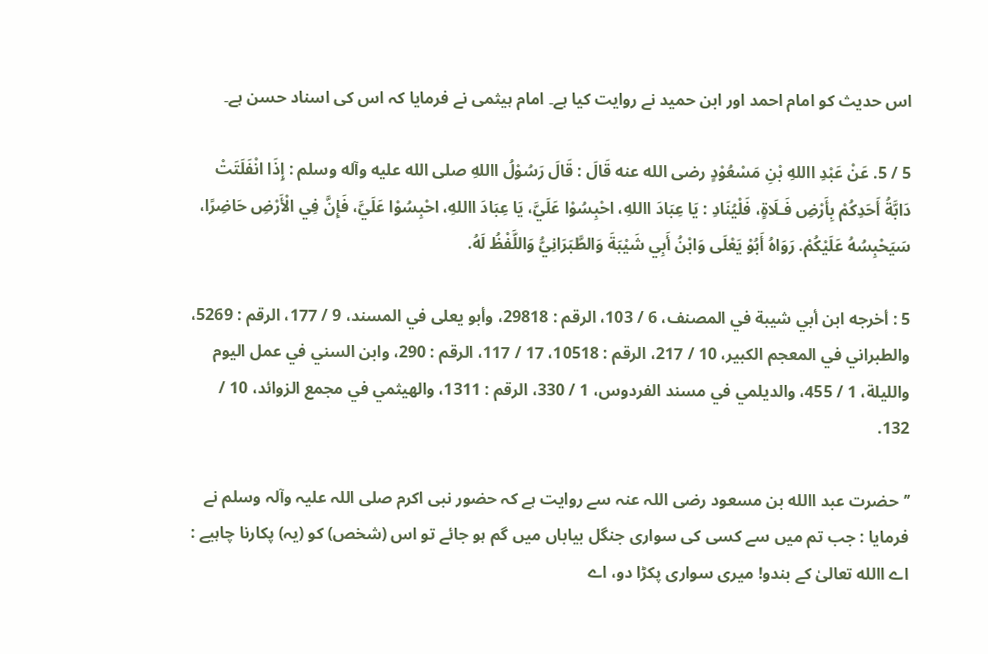اس حدیث کو امام احمد اور ابن حمید نے روایت کیا ہے۔ امام ہیثمی نے فرمایا کہ اس کی اسناد حسن ہے۔

5 / 5. عَنْ عَبْدِ االلهِ بْنِ مَسْعُوْدٍ رضی الله عنه قَالَ : قَالَ رَسُوْلُ االلهِ صلی الله عليه وآله وسلم : إِذَا انْفَلَتَتْ دَابَّةُ أَحَدِکُمْ بِأَرْضِ فَـلَاةٍ، فَلْيُنَادِ : يَا عِبَادَ االلهِ، احْبِسُوْا عَلَيَّ، يَا عِبَادَ االلهِ، احْبِسُوْا عَلَيَّ، فَإِنَّ فِي الْأَرْضِ حَاضِرًا، سَيَحْبِسُهُ عَلَيْکُمْ. رَوَاهُ أَبُوْ يَعْلَی وَابْنُ أَبِي شَيْبَةَ وَالطَّبَرَانِيُّ وَاللَّفْظُ لَهُ.

5 : أخرجه ابن أبي شيبة في المصنف، 6 / 103، الرقم : 29818، وأبو يعلی في المسند، 9 / 177، الرقم : 5269، والطبراني في المعجم الکبير، 10 / 217، الرقم : 10518، 17 / 117، الرقم : 290، وابن السني في عمل اليوم والليلة، 1 / 455، والديلمي في مسند الفردوس، 1 / 330، الرقم : 1311، والهيثمي في مجمع الزوائد، 10 / 132.

’’حضرت عبد االله بن مسعود رضی اللہ عنہ سے روایت ہے کہ حضور نبی اکرم صلی اللہ علیہ وآلہ وسلم نے فرمایا : جب تم میں سے کسی کی سواری جنگل بیاباں میں گم ہو جائے تو اس (شخص) کو (یہ) پکارنا چاہیے : اے االله تعالیٰ کے بندو! میری سواری پکڑا دو، اے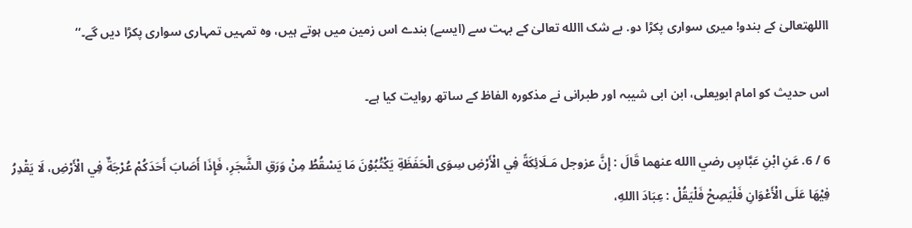االلهتعالیٰ کے بندو! میری سواری پکڑا دو. بے شک االله تعالیٰ کے بہت سے (ایسے) بندے اس زمین میں ہوتے ہیں، وہ تمہیں تمہاری سواری پکڑا دیں گے۔‘‘

اس حدیث کو امام ابویعلی، ابن ابی شیبہ اور طبرانی نے مذکورہ الفاظ کے ساتھ روایت کیا ہے۔

6 / 6. عَنِ ابْنِ عَبَّاسٍ رضي االله عنهما قَالَ : إِنَّ عزوجل مَـلَائِکَةً فِي الْأَرْضِ سِوَی الْحَفَظَةِ يَکْتُبُوْنَ مَا يَسْقُطُ مِنْ وَرَقِ الشَّجَرِ، فَإِذَا أَصَابَ أَحَدَکُمْ عُرْجَةٌ فِي الْأَرْضِ، لَا يَقْدِرُ فِيْهَا عَلَی الْأَعْوَانِ فَلْيَصِحْ فَلْيَقُلْ : عِبَادَ االلهِ،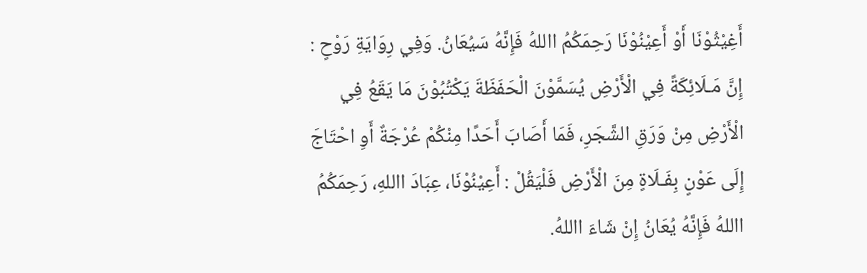أَغِيْثُوْنَا أَوْ أَعِيْنُوْنَا رَحِمَکُمُ االلهُ فَإِنَّهُ سَيُعَانُ. وَفِي رِوَايَةِ رَوْحٍ : إِنَّ مَـلَائِکَةً فِي الْأَرْضِ يُسَمَّوْنَ الْحَفَظَةَ يَکْتُبُوْنَ مَا يَقَعُ فِي الْأَرْضِ مِنْ وَرَقِ الشَّجَرِ، فَمَا أَصَابَ أَحَدًا مِنْکُمْ عُرْجَةٌ أَوِ احْتَاجَ إِلَی عَوْنٍ بِفَـلَاةٍ مِنَ الْأَرْضِ فَلْيَقُلْ : أَعِيْنُوْنَا، عِبَادَ االلهِ، رَحِمَکُمُ االلهُ فَإِنَّهُ يُعَانُ إِنْ شَاءَ االلهُ.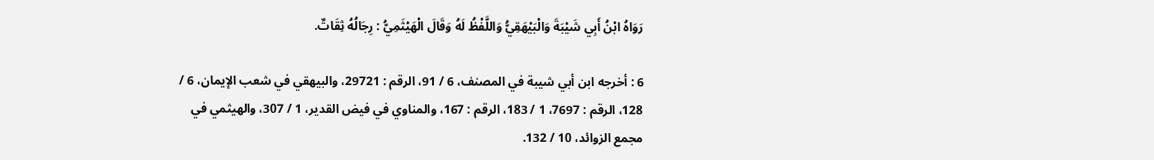رَوَاهُ ابْنُ أَبِي شَيْبَةَ وَالْبَيْهَقِيُّ وَاللَّفْظُ لَهُ وَقَالَ الْهَيْثَمِيُّ : رِجَالُهُ ثِقَاتٌ.

6 : أخرجه ابن أبي شيبة في المصنف، 6 / 91، الرقم : 29721، والبيهقي في شعب الإيمان، 6 / 128، الرقم : 7697، 1 / 183، الرقم : 167، والمناوي في فيض القدير، 1 / 307، والهيثمي في مجمع الزوائد، 10 / 132.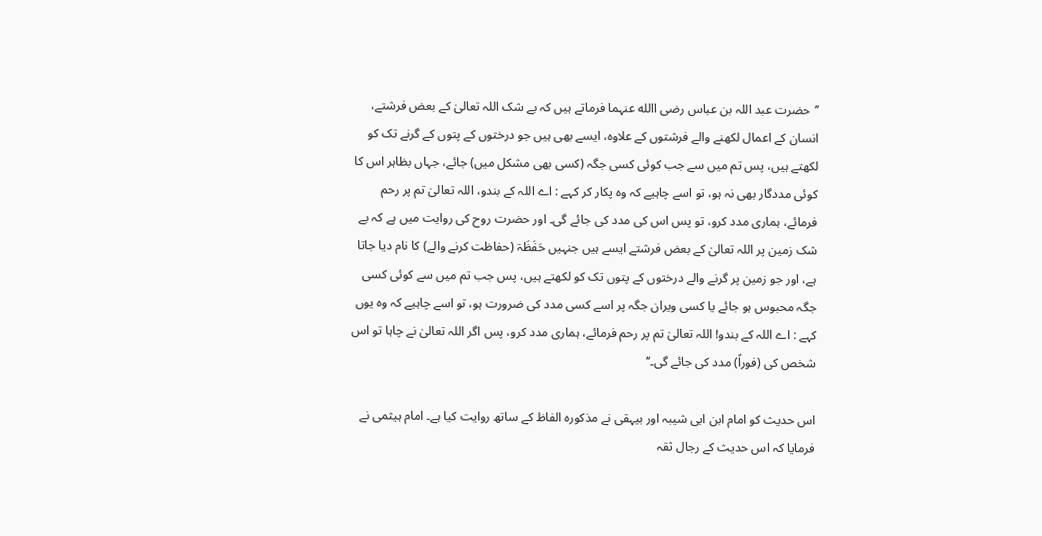’’حضرت عبد اللہ بن عباس رضی االله عنہما فرماتے ہیں کہ بے شک اللہ تعالیٰ کے بعض فرشتے، انسان کے اعمال لکھنے والے فرشتوں کے علاوہ، ایسے بھی ہیں جو درختوں کے پتوں کے گرنے تک کو لکھتے ہیں، پس تم میں سے جب کوئی کسی جگہ (کسی بھی مشکل میں) جائے، جہاں بظاہر اس کا کوئی مددگار بھی نہ ہو، تو اسے چاہیے کہ وہ پکار کر کہے : اے اللہ کے بندو، اللہ تعالیٰ تم پر رحم فرمائے، ہماری مدد کرو، تو پس اس کی مدد کی جائے گی۔ اور حضرت روح کی روایت میں ہے کہ بے شک زمین پر اللہ تعالیٰ کے بعض فرشتے ایسے ہیں جنہیں حَفَظَۃ (حفاظت کرنے والے) کا نام دیا جاتا ہے، اور جو زمین پر گرنے والے درختوں کے پتوں تک کو لکھتے ہیں، پس جب تم میں سے کوئی کسی جگہ محبوس ہو جائے یا کسی ویران جگہ پر اسے کسی مدد کی ضرورت ہو، تو اسے چاہیے کہ وہ یوں کہے : اے اللہ کے بندو! اللہ تعالیٰ تم پر رحم فرمائے، ہماری مدد کرو، پس اگر اللہ تعالیٰ نے چاہا تو اس شخص کی (فوراً) مدد کی جائے گی۔‘‘

اس حدیث کو امام ابن ابی شیبہ اور بیہقی نے مذکورہ الفاظ کے ساتھ روایت کیا ہے۔ امام ہیثمی نے فرمایا کہ اس حدیث کے رجال ثقہ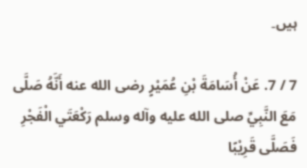ہیں۔

7 / 7. عَنْ أُسَامَةَ بْنِ عُمَيْرٍ رضی الله عنه أَنَّهُ صَلَّی مَعَ النَّبِيِّ صلی الله عليه وآله وسلم رَکْعَتَي الْفَجْرِ فَصَلَّی قَرِيْبًا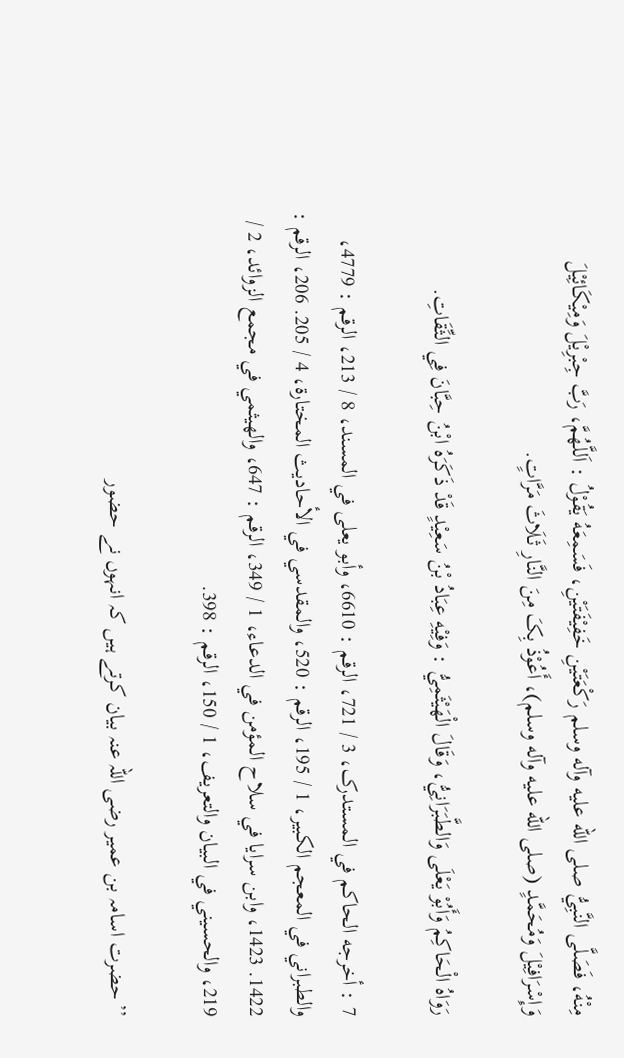مِنْهُ، فَصَلَّی النَّبِيُّ صلی الله عليه وآله وسلم رَکْعَتَيْنِ خَفِيْفَتَيْنِ، فَسَمِعَهُ يَقُوْلُ : اَللَّهُمَّ، رَبَّ جِبْرِيْلَ وَمِيْکَائِيْلَ وَإِسْرَافِيْلَ وَمُحَمَّدٍ (صلی الله عليه وآله وسلم)، أَعُوْذُ بِکَ مِنَ النَّارِ ثَـلَاثَ مَرَّاتٍ.

رَوَاهُ الْحَاکِمُ وَأَبُوْ يَعْلَی وَالطَّبَرَانِيُّ، وَقَالَ الْهَيْثَمِيُّ : وَفِيْهِ عِبَادُ بْنُ سَعِيْدٍ قَدْ ذَکَرَهُ ابْنُ حِبَّانَ فِي الثِّقَاتِ.

7 : أخرجه الحاکم في المستدرک، 3 / 721، الرقم : 6610، وأبو يعلی في المسند، 8 / 213، الرقم : 4779، والطبراني في المعجم الکبير، 1 / 195، الرقم : 520، والمقدسي في الأحاديث المختارة، 4 / 205. 206، الرقم : 1422. 1423، وابن سرايا في سلاح المؤمن في الدعاء، 1 / 349، الرقم : 647، والهيثمي في مجمع الزوائد، 2 / 219، والحسيني في البيان والتعريف، 1 / 150، الرقم : 398.

’’حضرت اسامہ بن عمیر رضی اللہ عنہ بیان کرتے ہیں کہ انہوں نے حضور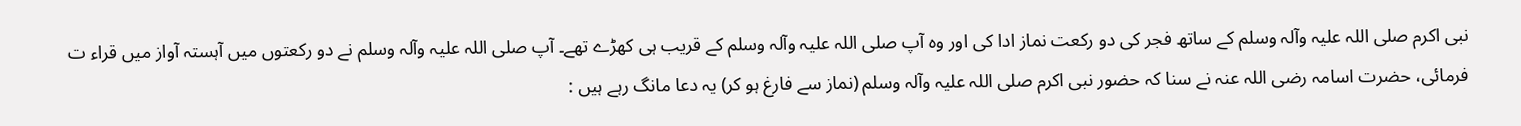نبی اکرم صلی اللہ علیہ وآلہ وسلم کے ساتھ فجر کی دو رکعت نماز ادا کی اور وہ آپ صلی اللہ علیہ وآلہ وسلم کے قریب ہی کھڑے تھے۔ آپ صلی اللہ علیہ وآلہ وسلم نے دو رکعتوں میں آہستہ آواز میں قراء ت فرمائی، حضرت اسامہ رضی اللہ عنہ نے سنا کہ حضور نبی اکرم صلی اللہ علیہ وآلہ وسلم (نماز سے فارغ ہو کر) یہ دعا مانگ رہے ہیں :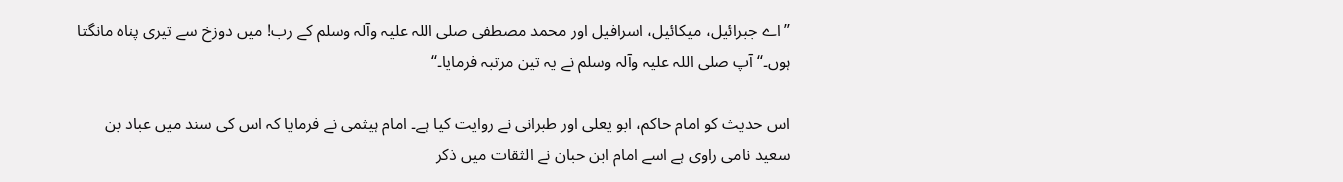’’اے جبرائیل، میکائیل، اسرافیل اور محمد مصطفی صلی اللہ علیہ وآلہ وسلم کے رب! میں دوزخ سے تیری پناہ مانگتا ہوں۔‘‘ آپ صلی اللہ علیہ وآلہ وسلم نے یہ تین مرتبہ فرمایا۔‘‘

اس حدیث کو امام حاکم، ابو یعلی اور طبرانی نے روایت کیا ہے۔ امام ہیثمی نے فرمایا کہ اس کی سند میں عباد بن سعید نامی راوی ہے اسے امام ابن حبان نے الثقات میں ذکر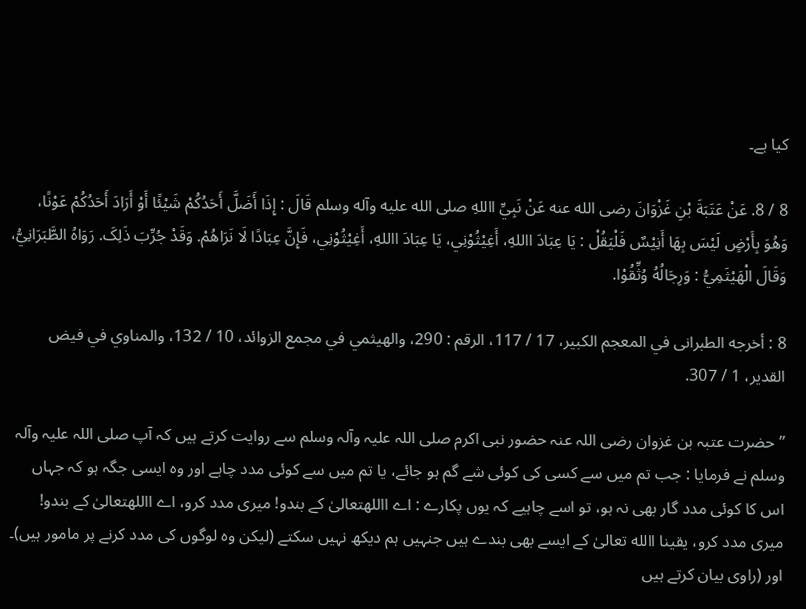کیا ہے۔

8 / 8. عَنْ عَتَبَةَ بْنِ غَزْوَانَ رضی الله عنه عَنْ نَبِيِّ االلهِ صلی الله عليه وآله وسلم قَالَ : إِذَا أَضَلَّ أَحَدُکُمْ شَيْئًا أَوْ أَرَادَ أَحَدُکُمْ عَوْنًا، وَهُوَ بِأَرْضٍ لَيْسَ بِهَا أَنِيْسٌ فَلْيَقُلْ : يَا عِبَادَ االلهِ، أَغِيْثُوْنِي، يَا عِبَادَ االلهِ، أَغِيْثُوْنِي، فَإِنَّ عِبَادًا لَا نَرَاهُمْ. وَقَدْ جُرِّبَ ذَلِکَ. رَوَاهُ الطَّبَرَانِيُّ، وَقَالَ الْهَيْثَمِيُّ : وَرِجَالُهُ وُثِّقُوْا.

8 : أخرجه الطبرانی في المعجم الکبير، 17 / 117، الرقم : 290، والهيثمي في مجمع الزوائد، 10 / 132، والمناوي في فيض القدير، 1 / 307.

’’حضرت عتبہ بن غزوان رضی اللہ عنہ حضور نبی اکرم صلی اللہ علیہ وآلہ وسلم سے روایت کرتے ہیں کہ آپ صلی اللہ علیہ وآلہ وسلم نے فرمایا : جب تم میں سے کسی کی کوئی شے گم ہو جائے، یا تم میں سے کوئی مدد چاہے اور وہ ایسی جگہ ہو کہ جہاں اس کا کوئی مدد گار بھی نہ ہو، تو اسے چاہیے کہ یوں پکارے : اے االلهتعالیٰ کے بندو! میری مدد کرو، اے االلهتعالیٰ کے بندو! میری مدد کرو، یقینا االله تعالیٰ کے ایسے بھی بندے ہیں جنہیں ہم دیکھ نہیں سکتے (لیکن وہ لوگوں کی مدد کرنے پر مامور ہیں)۔ اور (راوی بیان کرتے ہیں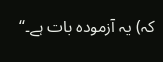کہ) یہ آزمودہ بات ہے۔‘‘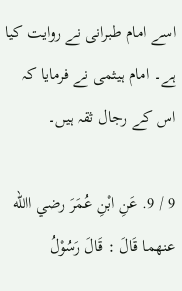اسے امام طبرانی نے روایت کیا ہے۔ امام ہیثمی نے فرمایا کہ اس کے رجال ثقہ ہیں۔

9 / 9. عَنِ ابْنِ عُمَرَ رضي االله عنهما قَالَ : قَالَ رَسُوْلُ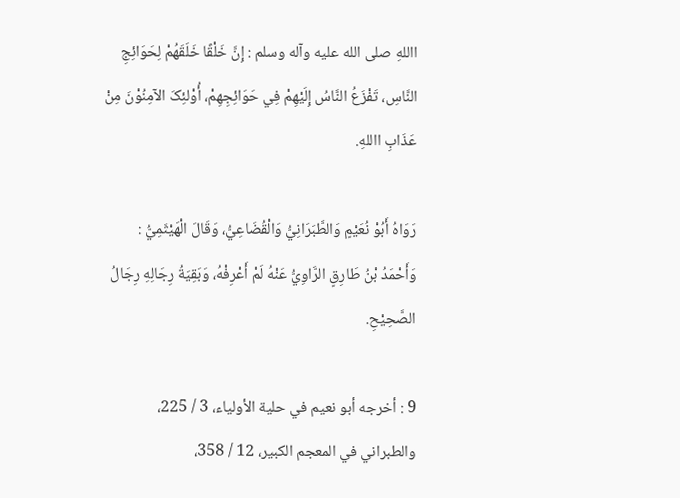االلهِ صلی الله عليه وآله وسلم : إِنَّ خَلْقًا خَلَقَهُمْ لِحَوَائِجِ النَّاسِ، تَفْزَعُ النَّاسُ إِلَيْهِمْ فِي حَوَائِجِهِمْ، أُوْلئِکَ الآمِنُوْنَ مِنْ عَذَابِ االلهِ.

رَوَاهُ أَبُوْ نُعَيْمٍ وَالطَّبَرَانِيُّ وَالْقُضَاعِيُّ، وَقَالَ الْهَيْثَمِيُّ : وَأَحْمَدُ بْنُ طَارِقٍ الرَّاوِيُّ عَنْهُ لَمْ أَعْرِفْهُ، وَبَقِيَةُ رِجَالِهِ رِجَالُ الصَّحِيْحِ.

9 : أخرجه أبو نعيم في حلية الأولياء، 3 / 225، والطبراني في المعجم الکبير، 12 / 358،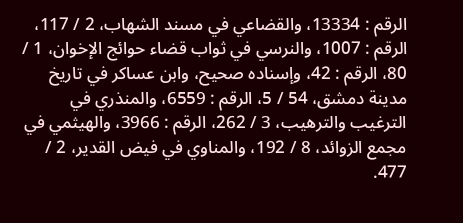الرقم : 13334، والقضاعي في مسند الشهاب، 2 / 117، الرقم : 1007، والنرسي في ثواب قضاء حوائج الإخوان، 1 / 80، الرقم : 42، وإسناده صحيح، وابن عساکر في تاريخ مدينة دمشق، 54 / 5، الرقم : 6559، والمنذري في الترغيب والترهيب، 3 / 262، الرقم : 3966، والهيثمي في مجمع الزوائد، 8 / 192، والمناوي في فيض القدير، 2 / 477.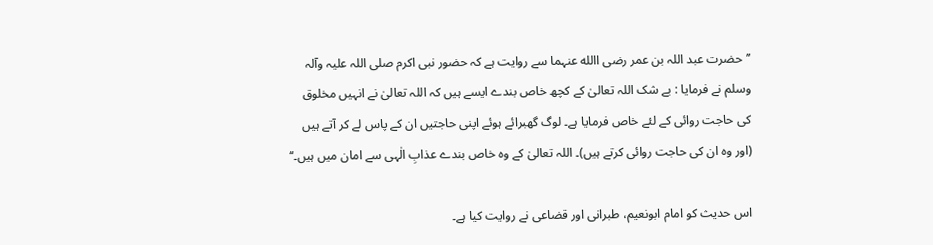’’حضرت عبد اللہ بن عمر رضی االله عنہما سے روایت ہے کہ حضور نبی اکرم صلی اللہ علیہ وآلہ وسلم نے فرمایا : بے شک اللہ تعالیٰ کے کچھ خاص بندے ایسے ہیں کہ اللہ تعالیٰ نے انہیں مخلوق کی حاجت روائی کے لئے خاص فرمایا ہے۔ لوگ گھبرائے ہوئے اپنی حاجتیں ان کے پاس لے کر آتے ہیں (اور وہ ان کی حاجت روائی کرتے ہیں)۔ اللہ تعالیٰ کے وہ خاص بندے عذابِ الٰہی سے امان میں ہیں۔‘‘

اس حدیث کو امام ابونعیم، طبرانی اور قضاعی نے روایت کیا ہے۔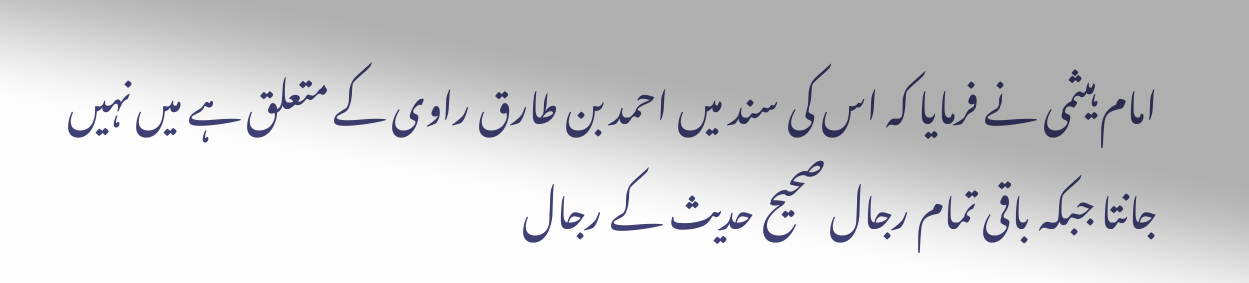امام ہیثمی نے فرمایا کہ اس کی سند میں احمد بن طارق راوی کے متعلق ہے میں نہیں جانتا جبکہ باقی تمام رجال صحیح حدیث کے رجال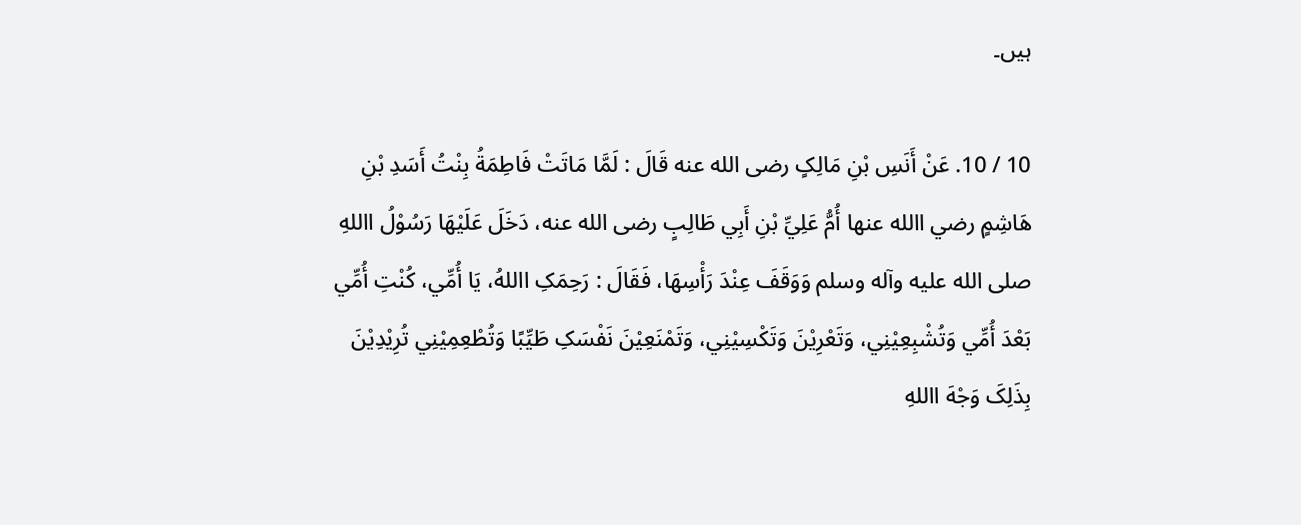ہیں۔

10 / 10. عَنْ أَنَسِ بْنِ مَالِکٍ رضی الله عنه قَالَ : لَمَّا مَاتَتْ فَاطِمَةُ بِنْتُ أَسَدِ بْنِ هَاشِمٍ رضي االله عنها أُمُّ عَلِيِّ بْنِ أَبِي طَالِبٍ رضی الله عنه، دَخَلَ عَلَيْهَا رَسُوْلُ االلهِ صلی الله عليه وآله وسلم وَوَقَفَ عِنْدَ رَأْسِهَا، فَقَالَ : رَحِمَکِ االلهُ، يَا أُمِّي، کُنْتِ أُمِّي بَعْدَ أُمِّي وَتُشْبِعِيْنِي، وَتَعْرِيْنَ وَتَکْسِيْنِي، وَتَمْنَعِيْنَ نَفْسَکِ طَيِّبًا وَتُطْعِمِيْنِي تُرِيْدِيْنَ بِذَلِکَ وَجْهَ االلهِ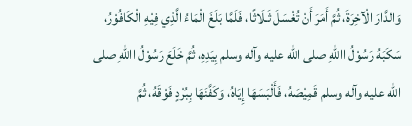وَالدَّارَ الْآخِرَةَ، ثُمَّ أَمَرَ أَنْ تُغْسَلَ ثَـلَاثًا، فَلَمَّا بَلَغَ الْمَاءُ الَّذِي فِيْهِ الْکَافُوْرُ، سَکَبَهُ رَسُوْلُ االلهِ صلی الله عليه وآله وسلم بِيَدِهِ، ثُمَّ خَلَعَ رَسُوْلُ االلهِ صلی الله عليه وآله وسلم قَمِيْصَهُ، فَأَلْبَسَهَا إِيَاهُ، وَکَفَّنَهَا بِبُرْدٍ فَوْقَهُ، ثُمَّ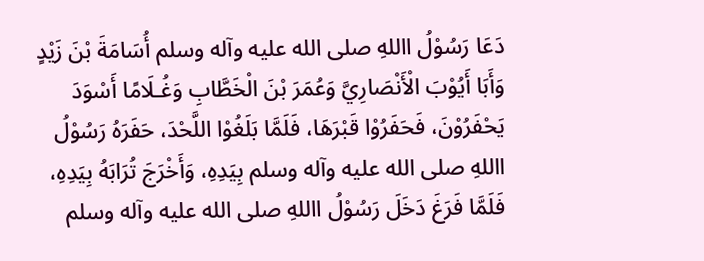دَعَا رَسُوْلُ االلهِ صلی الله عليه وآله وسلم أُسَامَةَ بْنَ زَيْدٍ وَأَبَا أَيُوْبَ الْأَنْصَارِيَّ وَعُمَرَ بْنَ الْخَطَّابِ وَغُـلَامًا أَسْوَدَ يَحْفَرُوْنَ، فَحَفَرُوْا قَبْرَهَا، فَلَمَّا بَلَغُوْا اللَّحْدَ، حَفَرَهُ رَسُوْلُ االلهِ صلی الله عليه وآله وسلم بِيَدِهِ، وَأَخْرَجَ تُرَابَهُ بِيَدِهِ، فَلَمَّا فَرَغَ دَخَلَ رَسُوْلُ االلهِ صلی الله عليه وآله وسلم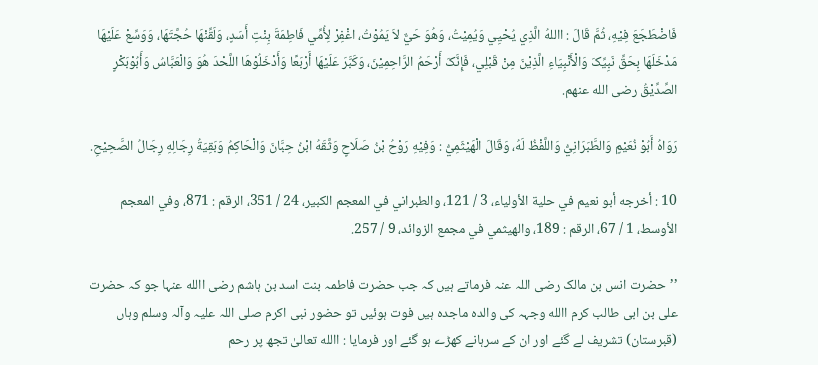فَاضْطَجَعَ فِيْهِ، ثُمَّ قَالَ : االلهُ الَّذِي يُحْيِي وَيُمِيْتُ، وَهُوَ حَيٌّ لاَ يَمُوْتُ، اغْفِرْ لِأُمِّي فَاطِمَةَ بِنْتِ أَسَدٍ، وَلَقِّنْهَا حُجَّتَهَا، وَوَسِّعْ عَلَيْهَا مَدْخَلَهَا بِحَقِّ نَبِيِّکَ وَالْأَنْبِيَاءِ الَّذِيْنَ مِنْ قَبْلِي، فَإِنَّکَ أَرْحَمُ الرَّاحِمِيْنَ، وَکَبَّرَ عَلَيْهَا أَرْبَعًا وَأَدْخَلُوْهَا اللَّحْدَ هُوَ وَالْعَبَّاسُ وَأَبُوْبَکْرٍ الصِّدِّيْقُ رضی الله عنهم.

رَوَاهُ أَبُوْ نُعَيْمٍ وَالطَّبَرَانِيُّ وَاللَّفْظُ لَهُ، وَقَالَ الْهَيْثَمِيُّ : وَفِيْهِ رَوْحُ بْنُ صَلَاحٍ وَثَّقَهُ ابْنُ حِبَّانَ وَالْحَاکِمُ وَبَقِيَةُ رِجَالِهِ رِجَالُ الصَّحِيْحِ.

10 : أخرجه أبو نعيم في حلية الأولياء، 3 / 121، والطبراني في المعجم الکبير، 24 / 351، الرقم : 871، وفي المعجم الأوسط، 1 / 67، الرقم : 189، والهيثمي في مجمع الزوائد، 9 / 257.

’’حضرت انس بن مالک رضی اللہ عنہ فرماتے ہیں کہ جب حضرت فاطمہ بنت اسد بن ہاشم رضی االله عنہا جو کہ حضرت علی بن ابی طالب کرم االله وجہہ کی والدہ ماجدہ ہیں فوت ہوئیں تو حضور نبی اکرم صلی اللہ علیہ وآلہ وسلم وہاں (قبرستان) تشریف لے گئے اور ان کے سرہانے کھڑے ہو گئے اور فرمایا : االله تعالیٰ تجھ پر رحم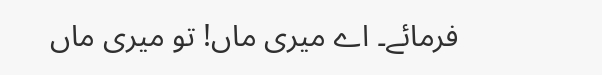فرمائے۔ اے میری ماں! تو میری ماں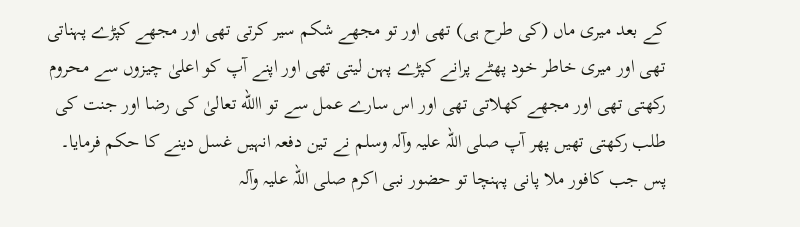کے بعد میری ماں (کی طرح ہی) تھی اور تو مجھے شکم سیر کرتی تھی اور مجھے کپڑے پہناتی تھی اور میری خاطر خود پھٹے پرانے کپڑے پہن لیتی تھی اور اپنے آپ کو اعلیٰ چیزوں سے محروم رکھتی تھی اور مجھے کھلاتی تھی اور اس سارے عمل سے تو االله تعالیٰ کی رضا اور جنت کی طلب رکھتی تھیں پھر آپ صلی اللہ علیہ وآلہ وسلم نے تین دفعہ انہیں غسل دینے کا حکم فرمایا۔ پس جب کافور ملا پانی پہنچا تو حضور نبی اکرم صلی اللہ علیہ وآلہ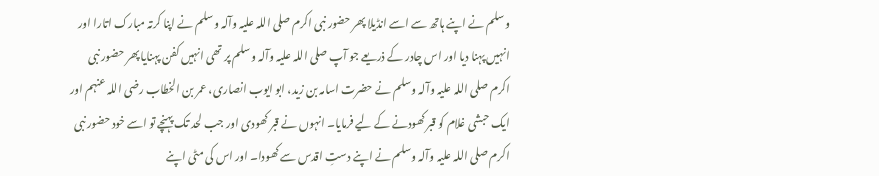وسلم نے اپنے ہاتھ سے اسے انڈیلا پھر حضور نبی اکرم صلی اللہ علیہ وآلہ وسلم نے اپنا کرتہ مبارک اتارا اور انہیں پہنا دیا اور اس چادر کے ذریعے جو آپ صلی اللہ علیہ وآلہ وسلم پر تھی انہیں کفن پہنایا پھر حضور نبی اکرم صلی اللہ علیہ وآلہ وسلم نے حضرت اسامہ بن زید، ابو ایوب انصاری، عمر بن الخطاب رضی اللہ عنہم اور ایک حبشی غلام کو قبر کھودنے کے لیے فرمایا۔ انہوں نے قبر کھودی اور جب لحد تک پہنچے تو اسے خود حضور نبی اکرم صلی اللہ علیہ وآلہ وسلم نے اپنے دستِ اقدس سے کھودا۔ اور اس کی مٹی اپنے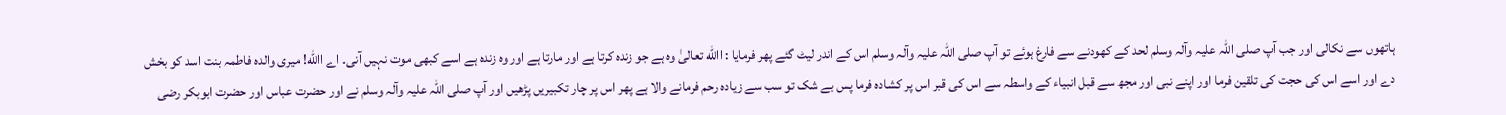ہاتھوں سے نکالی اور جب آپ صلی اللہ علیہ وآلہ وسلم لحد کے کھودنے سے فارغ ہوئے تو آپ صلی اللہ علیہ وآلہ وسلم اس کے اندر لیٹ گئے پھر فرمایا : االله تعالیٰ وہ ہے جو زندہ کرتا ہے اور مارتا ہے اور وہ زندہ ہے اسے کبھی موت نہیں آنی۔ اے االله! میری والدہ فاطمہ بنت اسد کو بخش دے اور اسے اس کی حجت کی تلقین فرما اور اپنے نبی اور مجھ سے قبل انبیاء کے واسطہ سے اس کی قبر اس پر کشادہ فرما پس بے شک تو سب سے زیادہ رحم فرمانے والا ہے پھر اس پر چار تکبیریں پڑھیں اور آپ صلی اللہ علیہ وآلہ وسلم نے اور حضرت عباس اور حضرت ابوبکر رضی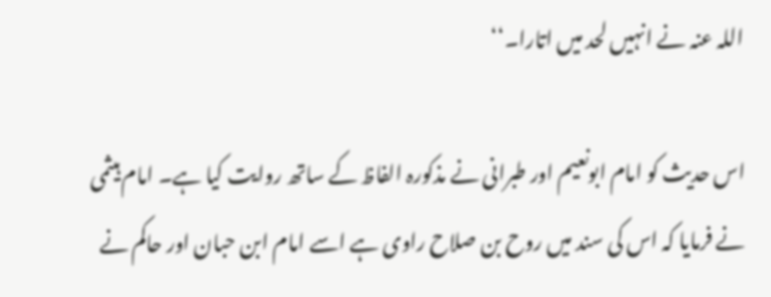اللہ عنہ نے انہیں لحد میں اتارا۔‘‘

اس حدیث کو امام ابونعیم اور طبرانی نے مذکورہ الفاظ کے ساتھ روایت کیا ہے۔ امام ہیثمی نے فرمایا کہ اس کی سند میں روح بن صلاح راوی ہے اسے امام ابن حبان اور حاکم نے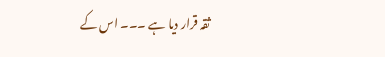ثقہ قرار دیا ہے ۔۔۔ اس کے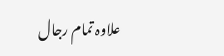علاوہ تمام رجال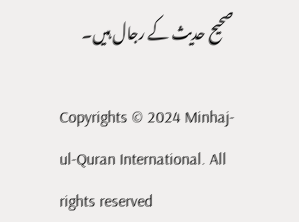صحیح حدیث کے رجال ہیں۔

Copyrights © 2024 Minhaj-ul-Quran International. All rights reserved